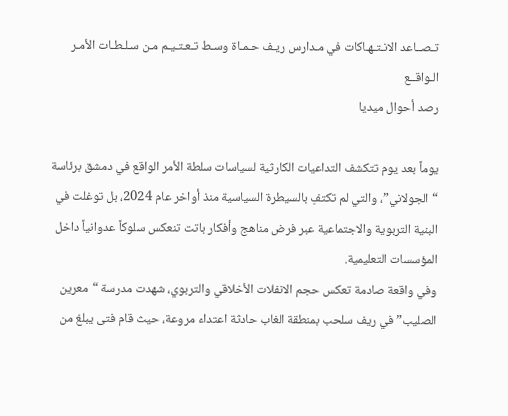تـصــاعد الانـتـهـاكات في مـدارس ريـف حـمـاة وسـط تـعـتـيـم مـن سـلـطـات الأمـر الـواقــع
رصد أحوال ميديا

يوماً بعد يوم تتكشف التداعيات الكارثية لسياسات سلطة الأمر الواقع في دمشق برئاسة “الجولاني”، والتي لم تكتفِ بالسيطرة السياسية منذ أواخر عام 2024، بل توغلت في البنية التربوية والاجتماعية عبر فرض مناهج وأفكار باتت تنعكس سلوكاً عدوانياً داخل المؤسسات التعليمية.
وفي واقعة صادمة تعكس حجم الانفلات الأخلاقي والتربوي، شهدت مدرسة “معرين الصليب” في ريف سلحب بمنطقة الغاب حادثة اعتداء مروعة، حيث قام فتى يبلغ من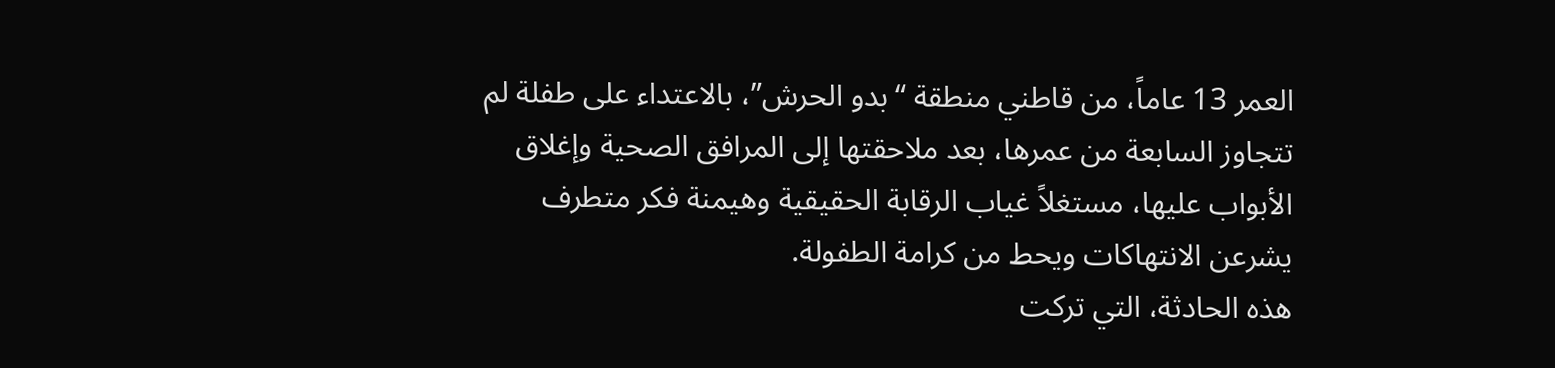العمر 13 عاماً، من قاطني منطقة “بدو الحرش”، بالاعتداء على طفلة لم تتجاوز السابعة من عمرها، بعد ملاحقتها إلى المرافق الصحية وإغلاق الأبواب عليها، مستغلاً غياب الرقابة الحقيقية وهيمنة فكر متطرف يشرعن الانتهاكات ويحط من كرامة الطفولة.
هذه الحادثة، التي تركت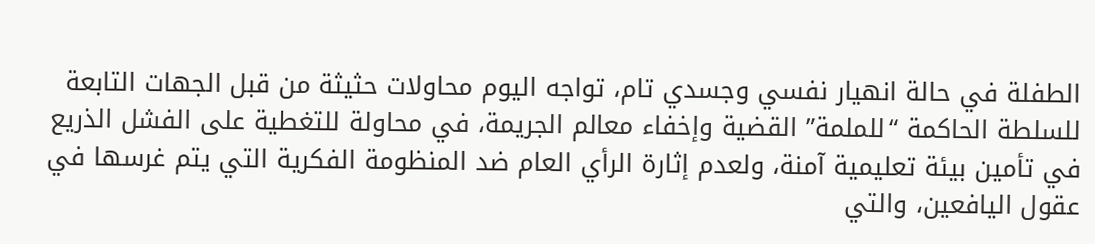الطفلة في حالة انهيار نفسي وجسدي تام، تواجه اليوم محاولات حثيثة من قبل الجهات التابعة للسلطة الحاكمة “للملمة” القضية وإخفاء معالم الجريمة، في محاولة للتغطية على الفشل الذريع في تأمين بيئة تعليمية آمنة، ولعدم إثارة الرأي العام ضد المنظومة الفكرية التي يتم غرسها في عقول اليافعين، والتي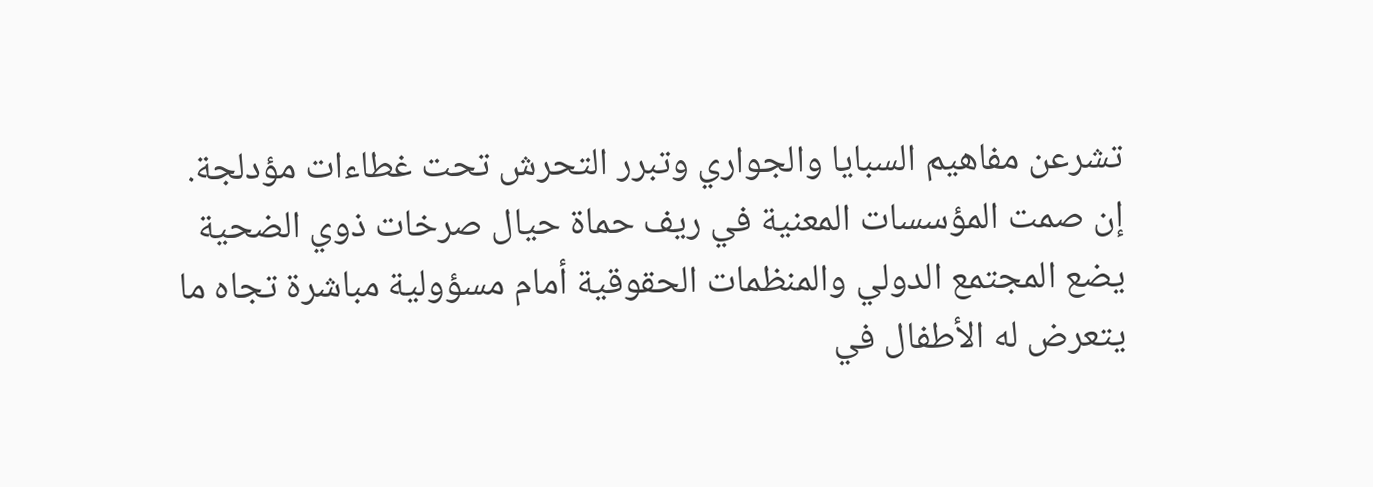تشرعن مفاهيم السبايا والجواري وتبرر التحرش تحت غطاءات مؤدلجة.
إن صمت المؤسسات المعنية في ريف حماة حيال صرخات ذوي الضحية يضع المجتمع الدولي والمنظمات الحقوقية أمام مسؤولية مباشرة تجاه ما يتعرض له الأطفال في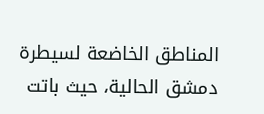المناطق الخاضعة لسيطرة دمشق الحالية، حيث باتت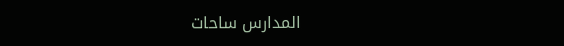المدارس ساحات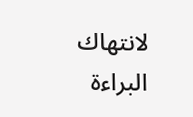لانتهاك البراءة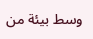وسط بيئة من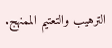الترهيب والتعتيم الممنهج.